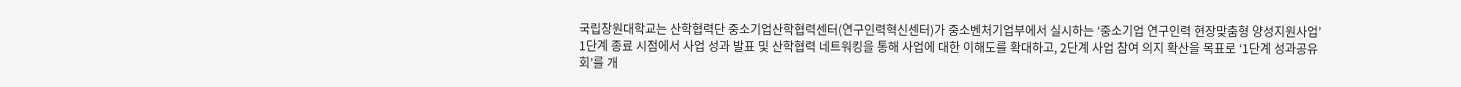국립창원대학교는 산학협력단 중소기업산학협력센터(연구인력혁신센터)가 중소벤처기업부에서 실시하는 ‘중소기업 연구인력 현장맞춤형 양성지원사업’ 1단계 종료 시점에서 사업 성과 발표 및 산학협력 네트워킹을 통해 사업에 대한 이해도를 확대하고, 2단계 사업 참여 의지 확산을 목표로 ‘1단계 성과공유회’를 개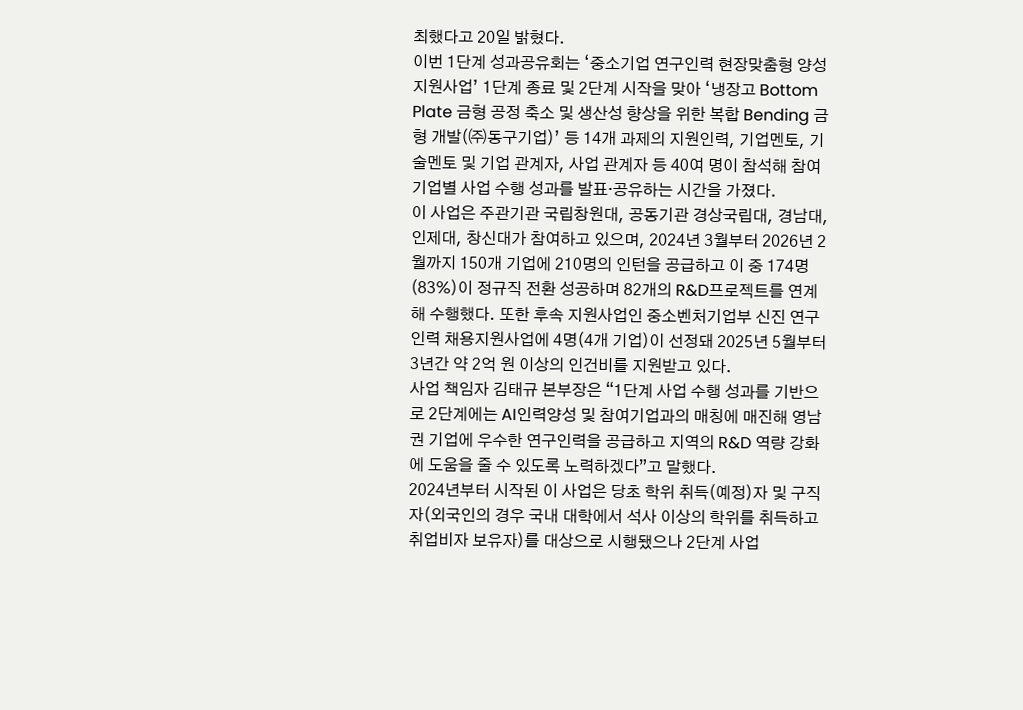최했다고 20일 밝혔다.
이번 1단계 성과공유회는 ‘중소기업 연구인력 현장맞춤형 양성지원사업’ 1단계 종료 및 2단계 시작을 맞아 ‘냉장고 Bottom Plate 금형 공정 축소 및 생산성 향상을 위한 복합 Bending 금형 개발(㈜동구기업)’ 등 14개 과제의 지원인력, 기업멘토, 기술멘토 및 기업 관계자, 사업 관계자 등 40여 명이 참석해 참여기업별 사업 수행 성과를 발표·공유하는 시간을 가졌다.
이 사업은 주관기관 국립창원대, 공동기관 경상국립대, 경남대, 인제대, 창신대가 참여하고 있으며, 2024년 3월부터 2026년 2월까지 150개 기업에 210명의 인턴을 공급하고 이 중 174명(83%)이 정규직 전환 성공하며 82개의 R&D프로젝트를 연계해 수행했다. 또한 후속 지원사업인 중소벤처기업부 신진 연구인력 채용지원사업에 4명(4개 기업)이 선정돼 2025년 5월부터 3년간 약 2억 원 이상의 인건비를 지원받고 있다.
사업 책임자 김태규 본부장은 “1단계 사업 수행 성과를 기반으로 2단계에는 AI인력양성 및 참여기업과의 매칭에 매진해 영남권 기업에 우수한 연구인력을 공급하고 지역의 R&D 역량 강화에 도움을 줄 수 있도록 노력하겠다”고 말했다.
2024년부터 시작된 이 사업은 당초 학위 취득(예정)자 및 구직자(외국인의 경우 국내 대학에서 석사 이상의 학위를 취득하고 취업비자 보유자)를 대상으로 시행됐으나 2단계 사업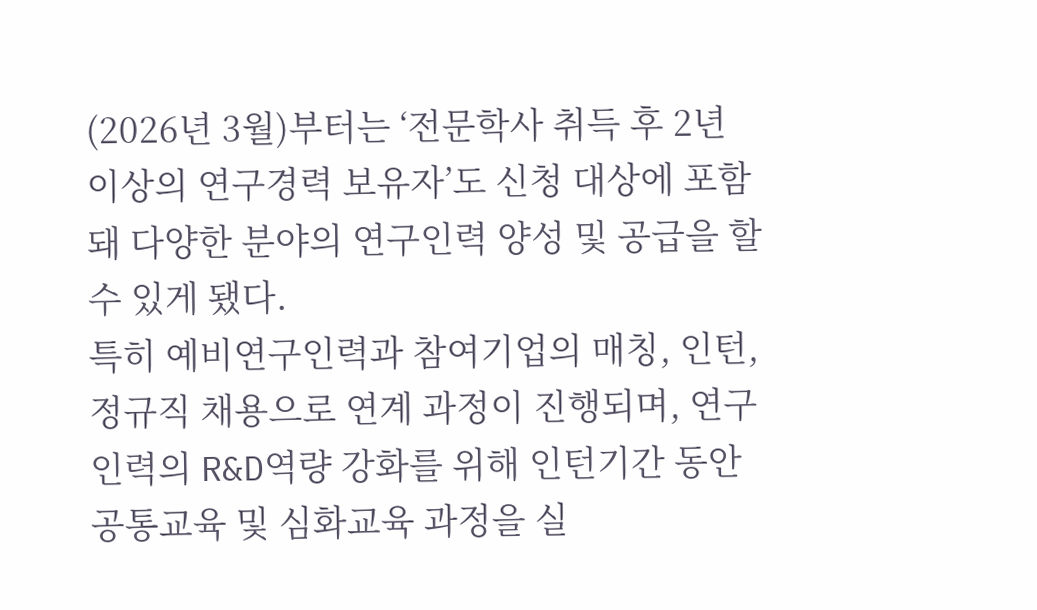(2026년 3월)부터는 ‘전문학사 취득 후 2년 이상의 연구경력 보유자’도 신청 대상에 포함돼 다양한 분야의 연구인력 양성 및 공급을 할 수 있게 됐다.
특히 예비연구인력과 참여기업의 매칭, 인턴, 정규직 채용으로 연계 과정이 진행되며, 연구인력의 R&D역량 강화를 위해 인턴기간 동안 공통교육 및 심화교육 과정을 실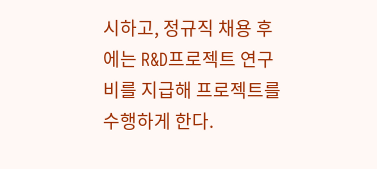시하고, 정규직 채용 후에는 R&D프로젝트 연구비를 지급해 프로젝트를 수행하게 한다.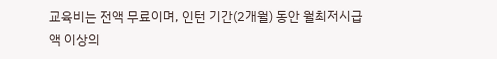교육비는 전액 무료이며, 인턴 기간(2개월) 동안 월최저시급액 이상의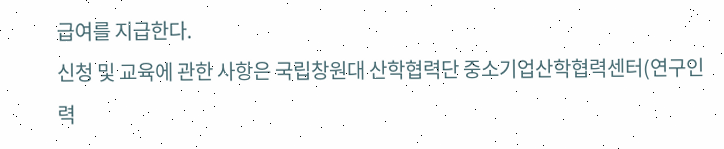급여를 지급한다.
신청 및 교육에 관한 사항은 국립창원대 산학협력단 중소기업산학협력센터(연구인력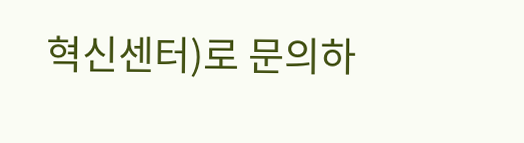혁신센터)로 문의하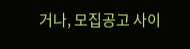거나, 모집공고 사이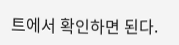트에서 확인하면 된다.